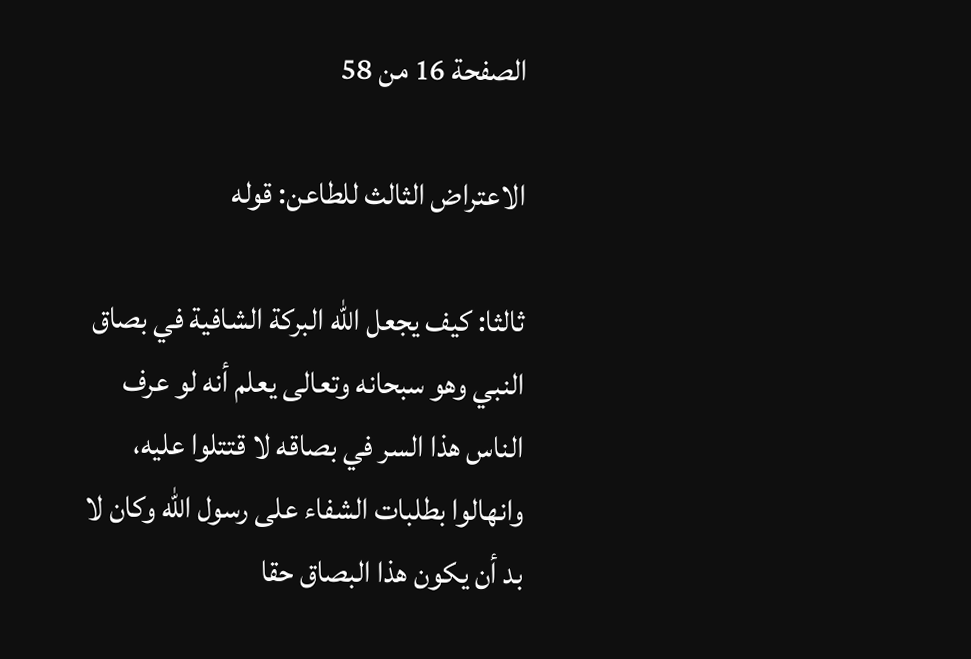الصفحة 16 من 58

الاعتراض الثالث للطاعن: قوله

ثالثا: كيف يجعل الله البركة الشافية في بصاق النبي وهو سبحانه وتعالى يعلم أنه لو عرف الناس هذا السر في بصاقه لا قتتلوا عليه، وانهالوا بطلبات الشفاء على رسول الله وكان لا بد أن يكون هذا البصاق حقا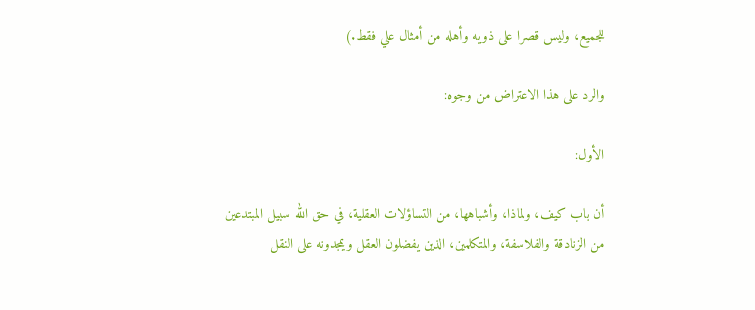للجميع، وليس قصرا على ذويه وأهله من أمثال علي فقط.)

والرد على هذا الاعتراض من وجوه:

الأول:

أن باب كيف، ولماذا، وأشباهها، من التساؤلات العقلية، في حق الله سبيل المبتدعين من الزنادقة والفلاسفة، والمتكلمين، الذين يفضلون العقل ويمجدونه على النقل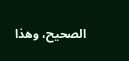الصحيح، وهذا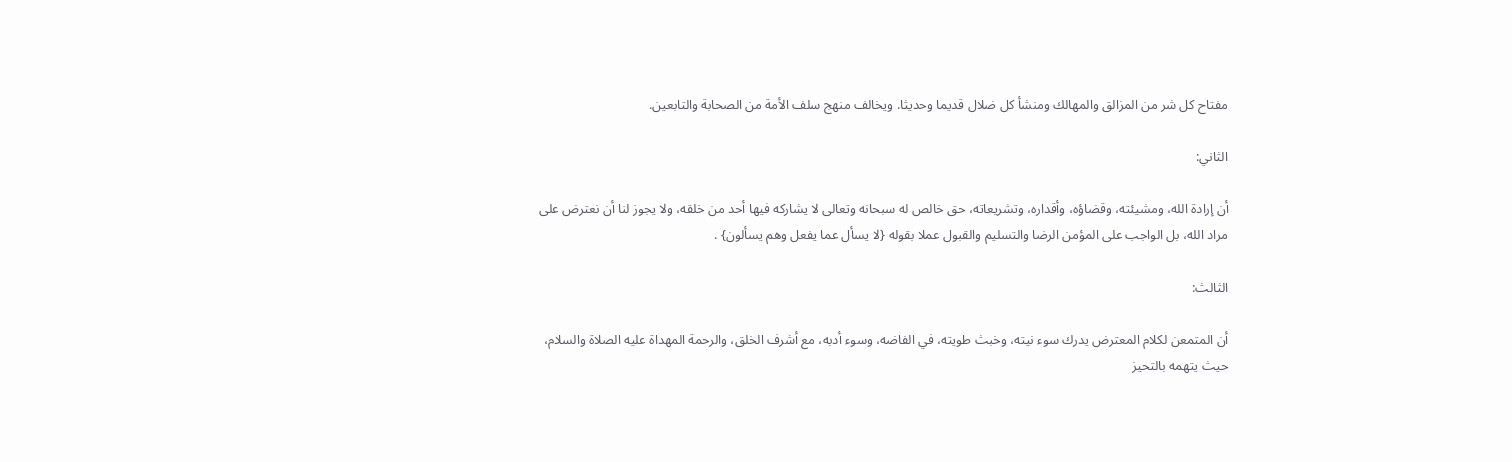مفتاح كل شر من المزالق والمهالك ومنشأ كل ضلال قديما وحديثا. ويخالف منهج سلف الأمة من الصحابة والتابعين.

الثاني:

أن إرادة الله، ومشيئته، وقضاؤه، وأقداره، وتشريعاته، حق خالص له سبحانه وتعالى لا يشاركه فيها أحد من خلقه، ولا يجوز لنا أن نعترض على مراد الله، بل الواجب على المؤمن الرضا والتسليم والقبول عملا بقوله {لا يسأل عما يفعل وهم يسألون} .

الثالث:

أن المتمعن لكلام المعترض يدرك سوء نيته، وخبث طويته، في الفاضه، وسوء أدبه، مع أشرف الخلق، والرحمة المهداة عليه الصلاة والسلام، حيث يتهمه بالتحيز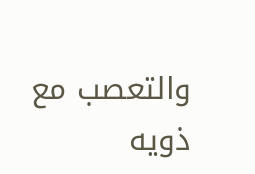والتعصب مع ذويه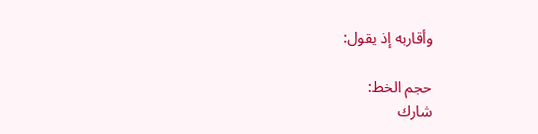وأقاربه إذ يقول:

حجم الخط:
شارك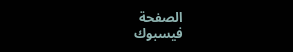الصفحة
فيسبوك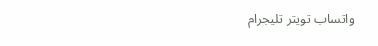واتساب تويتر تليجرام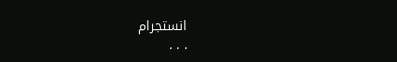انستجرام
. . .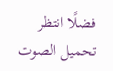فضلًا انتظر تحميل الصوت